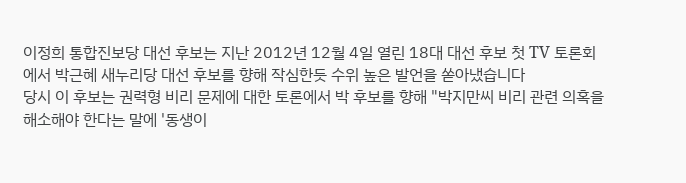이정희 통합진보당 대선 후보는 지난 2012년 12월 4일 열린 18대 대선 후보 첫 TV 토론회에서 박근혜 새누리당 대선 후보를 향해 작심한듯 수위 높은 발언을 쏟아냈습니다
당시 이 후보는 권력형 비리 문제에 대한 토론에서 박 후보를 향해 "박지만씨 비리 관련 의혹을 해소해야 한다는 말에 '동생이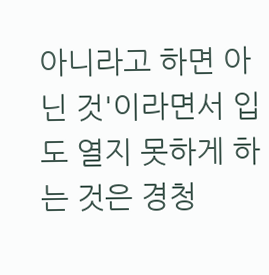아니라고 하면 아닌 것'이라면서 입도 열지 못하게 하는 것은 경청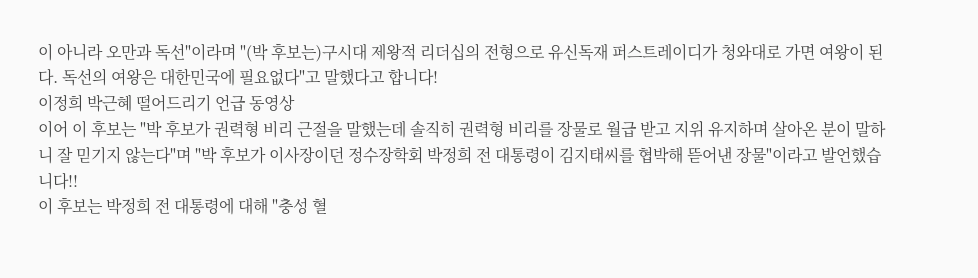이 아니라 오만과 독선"이라며 "(박 후보는)구시대 제왕적 리더십의 전형으로 유신독재 퍼스트레이디가 청와대로 가면 여왕이 된다. 독선의 여왕은 대한민국에 필요없다"고 말했다고 합니다!
이정희 박근혜 떨어드리기 언급 동영상
이어 이 후보는 "박 후보가 권력형 비리 근절을 말했는데 솔직히 권력형 비리를 장물로 월급 받고 지위 유지하며 살아온 분이 말하니 잘 믿기지 않는다"며 "박 후보가 이사장이던 정수장학회 박정희 전 대통령이 김지태씨를 협박해 뜯어낸 장물"이라고 발언했습니다!!
이 후보는 박정희 전 대통령에 대해 "충성 혈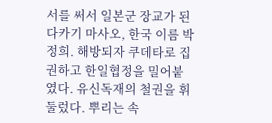서를 써서 일본군 장교가 된 다카기 마사오, 한국 이름 박정희. 해방되자 쿠데타로 집권하고 한일협정을 밀어붙였다. 유신독재의 철권을 휘둘렀다. 뿌리는 속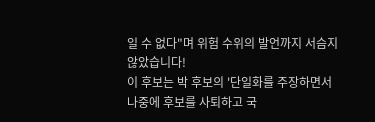일 수 없다"며 위험 수위의 발언까지 서슴지 않았습니다!
이 후보는 박 후보의 '단일화를 주장하면서 나중에 후보를 사퇴하고 국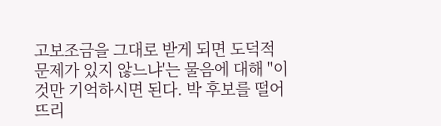고보조금을 그대로 받게 되면 도덕적 문제가 있지 않느냐'는 물음에 대해 "이것만 기억하시면 된다. 박 후보를 떨어뜨리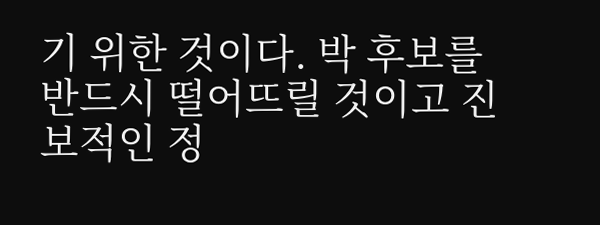기 위한 것이다. 박 후보를 반드시 떨어뜨릴 것이고 진보적인 정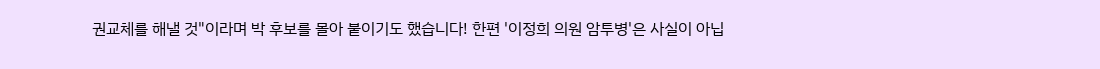권교체를 해낼 것"이라며 박 후보를 몰아 붙이기도 했습니다! 한편 '이정희 의원 암투병'은 사실이 아닙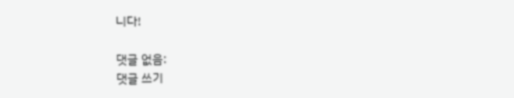니다!

댓글 없음:
댓글 쓰기